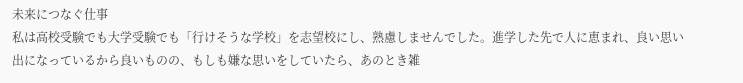未来につなぐ仕事
私は高校受験でも大学受験でも「行けそうな学校」を志望校にし、熟慮しませんでした。進学した先で人に恵まれ、良い思い出になっているから良いものの、もしも嫌な思いをしていたら、あのとき雑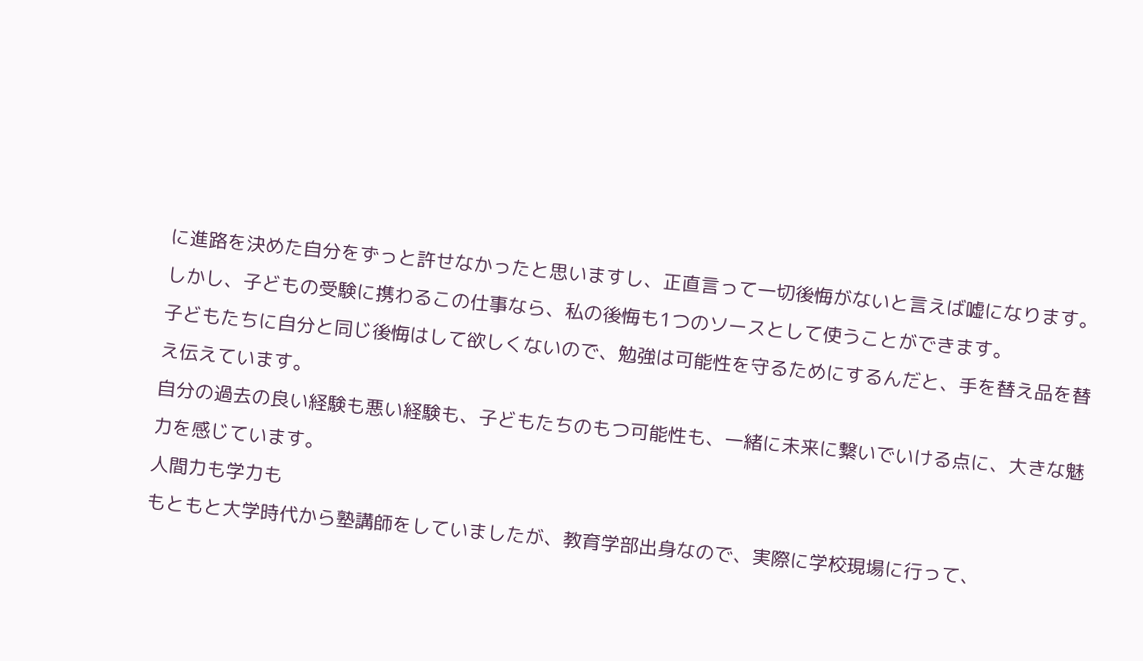に進路を決めた自分をずっと許せなかったと思いますし、正直言って一切後悔がないと言えば嘘になります。しかし、子どもの受験に携わるこの仕事なら、私の後悔も1つのソースとして使うことができます。
子どもたちに自分と同じ後悔はして欲しくないので、勉強は可能性を守るためにするんだと、手を替え品を替え伝えています。
自分の過去の良い経験も悪い経験も、子どもたちのもつ可能性も、一緒に未来に繋いでいける点に、大きな魅力を感じています。
人間力も学力も
もともと大学時代から塾講師をしていましたが、教育学部出身なので、実際に学校現場に行って、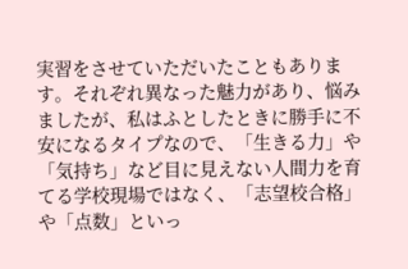実習をさせていただいたこともあります。それぞれ異なった魅力があり、悩みましたが、私はふとしたときに勝手に不安になるタイプなので、「生きる力」や「気持ち」など目に見えない人間力を育てる学校現場ではなく、「志望校合格」や「点数」といっ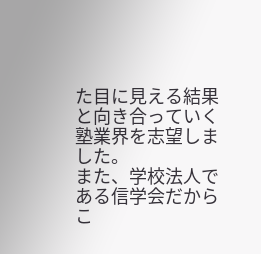た目に見える結果と向き合っていく塾業界を志望しました。
また、学校法人である信学会だからこ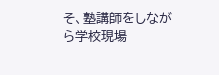そ、塾講師をしながら学校現場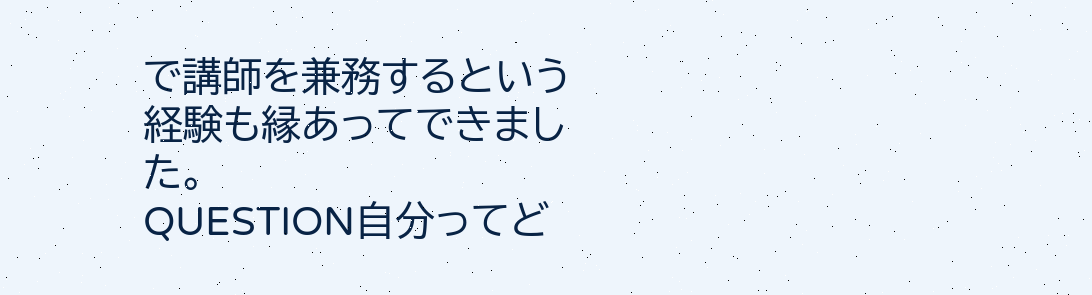で講師を兼務するという経験も縁あってできました。
QUESTION自分ってど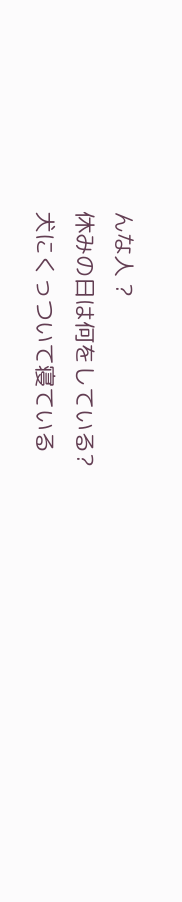んな人 ?
休みの日は何をしている?
犬にくっついて寝ている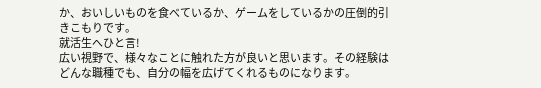か、おいしいものを食べているか、ゲームをしているかの圧倒的引きこもりです。
就活生へひと言!
広い視野で、様々なことに触れた方が良いと思います。その経験はどんな職種でも、自分の幅を広げてくれるものになります。